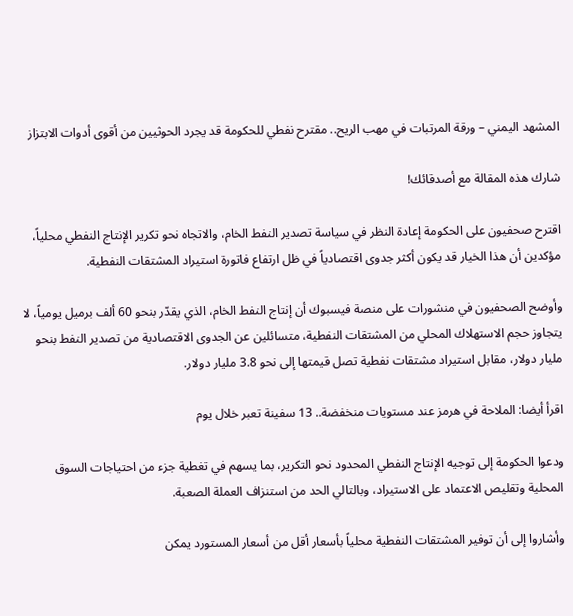المشهد اليمني – ورقة المرتبات في مهب الريح.. مقترح نفطي للحكومة قد يجرد الحوثيين من أقوى أدوات الابتزاز

شارك هذه المقالة مع أصدقائك!

اقترح صحفيون على الحكومة إعادة النظر في سياسة تصدير النفط الخام، والاتجاه نحو تكرير الإنتاج النفطي محلياً، مؤكدين أن هذا الخيار قد يكون أكثر جدوى اقتصادياً في ظل ارتفاع فاتورة استيراد المشتقات النفطية.

وأوضح الصحفيون في منشورات على منصة فيسبوك أن إنتاج النفط الخام، الذي يقدّر بنحو 60 ألف برميل يومياً، لا يتجاوز حجم الاستهلاك المحلي من المشتقات النفطية، متسائلين عن الجدوى الاقتصادية من تصدير النفط بنحو مليار دولار، مقابل استيراد مشتقات نفطية تصل قيمتها إلى نحو 3.8 مليار دولار.

اقرأ أيضا: الملاحة في هرمز عند مستويات منخفضة.. 13 سفينة تعبر خلال يوم

ودعوا الحكومة إلى توجيه الإنتاج النفطي المحدود نحو التكرير، بما يسهم في تغطية جزء من احتياجات السوق المحلية وتقليص الاعتماد على الاستيراد، وبالتالي الحد من استنزاف العملة الصعبة.

وأشاروا إلى أن توفير المشتقات النفطية محلياً بأسعار أقل من أسعار المستورد يمكن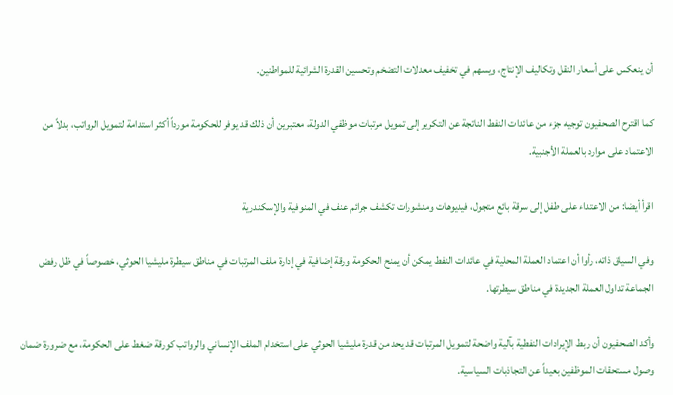أن ينعكس على أسعار النقل وتكاليف الإنتاج، ويسهم في تخفيف معدلات التضخم وتحسين القدرة الشرائية للمواطنين.

كما اقترح الصحفيون توجيه جزء من عائدات النفط الناتجة عن التكرير إلى تمويل مرتبات موظفي الدولة، معتبرين أن ذلك قد يوفر للحكومة مورداً أكثر استدامة لتمويل الرواتب، بدلاً من الاعتماد على موارد بالعملة الأجنبية.

اقرأ أيضا: من الاعتداء على طفل إلى سرقة بائع متجول، فيديوهات ومنشورات تكشف جرائم عنف في المنوفية والإسكندرية

وفي السياق ذاته، رأوا أن اعتماد العملة المحلية في عائدات النفط يمكن أن يمنح الحكومة ورقة إضافية في إدارة ملف المرتبات في مناطق سيطرة مليشيا الحوثي، خصوصاً في ظل رفض الجماعة تداول العملة الجديدة في مناطق سيطرتها.

وأكد الصحفيون أن ربط الإيرادات النفطية بآلية واضحة لتمويل المرتبات قد يحد من قدرة مليشيا الحوثي على استخدام الملف الإنساني والرواتب كورقة ضغط على الحكومة، مع ضرورة ضمان وصول مستحقات الموظفين بعيداً عن التجاذبات السياسية.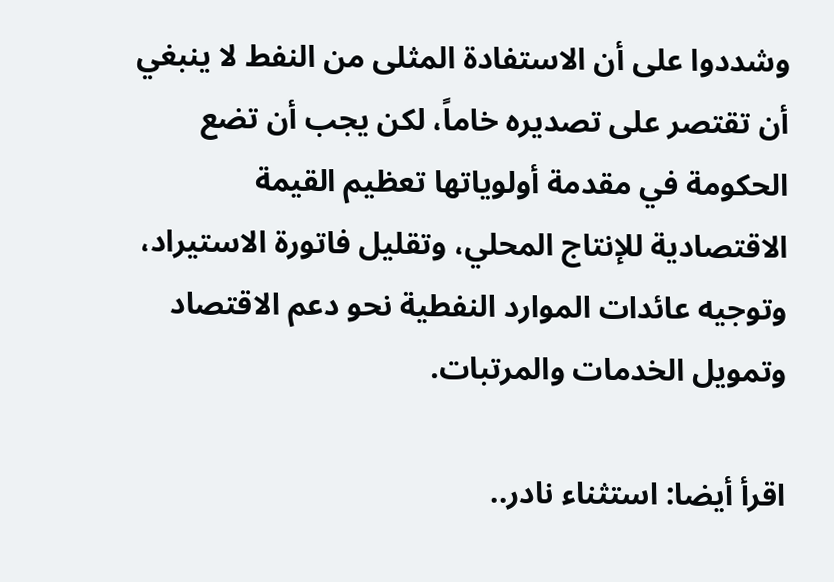وشددوا على أن الاستفادة المثلى من النفط لا ينبغي أن تقتصر على تصديره خاماً، لكن يجب أن تضع الحكومة في مقدمة أولوياتها تعظيم القيمة الاقتصادية للإنتاج المحلي، وتقليل فاتورة الاستيراد، وتوجيه عائدات الموارد النفطية نحو دعم الاقتصاد وتمويل الخدمات والمرتبات.

اقرأ أيضا: استثناء نادر..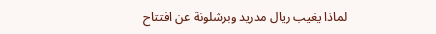لماذا يغيب ريال مدريد وبرشلونة عن افتتاح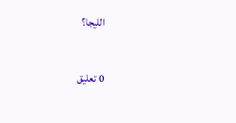الليجا؟

0 تعليق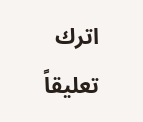اترك تعليقاً